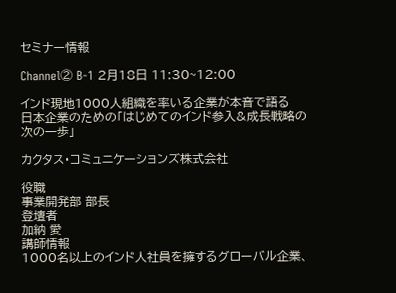セミナー情報

Channel② B-1 2月18日 11:30~12:00

インド現地1000人組織を率いる企業が本音で語る
日本企業のための「はじめてのインド参入&成長戦略の次の一歩」

カクタス・コミュニケーションズ株式会社

役職
事業開発部 部長
登壇者
加納 愛
講師情報
1000名以上のインド人社員を擁するグローバル企業、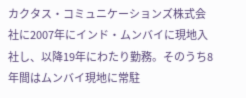カクタス・コミュニケーションズ株式会社に2007年にインド・ムンバイに現地入社し、以降19年にわたり勤務。そのうち8年間はムンバイ現地に常駐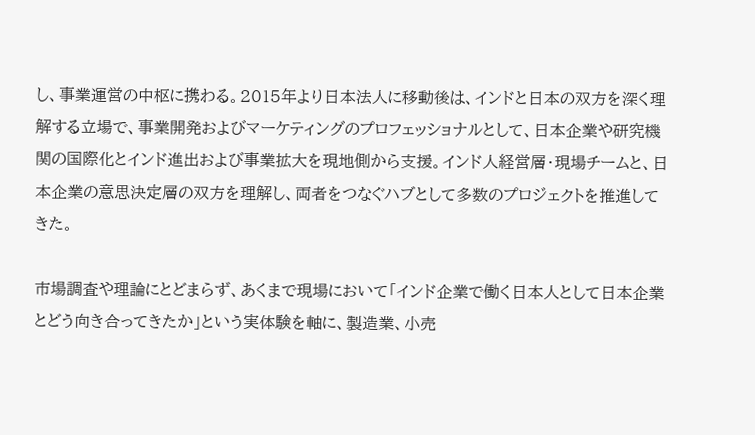し、事業運営の中枢に携わる。2015年より日本法人に移動後は、インドと日本の双方を深く理解する立場で、事業開発およびマーケティングのプロフェッショナルとして、日本企業や研究機関の国際化とインド進出および事業拡大を現地側から支援。インド人経営層・現場チームと、日本企業の意思決定層の双方を理解し、両者をつなぐハブとして多数のプロジェクトを推進してきた。

市場調査や理論にとどまらず、あくまで現場において「インド企業で働く日本人として日本企業とどう向き合ってきたか」という実体験を軸に、製造業、小売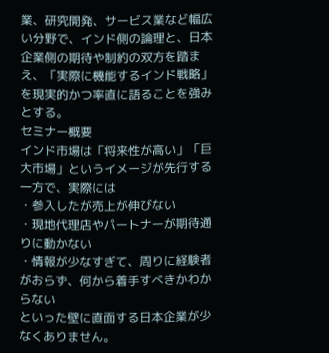業、研究開発、サービス業など幅広い分野で、インド側の論理と、日本企業側の期待や制約の双方を踏まえ、「実際に機能するインド戦略」を現実的かつ率直に語ることを強みとする。
セミナー概要
インド市場は「将来性が高い」「巨大市場」というイメージが先行する一方で、実際には
・参入したが売上が伸びない
・現地代理店やパートナーが期待通りに動かない
・情報が少なすぎて、周りに経験者がおらず、何から着手すべきかわからない
といった壁に直面する日本企業が少なくありません。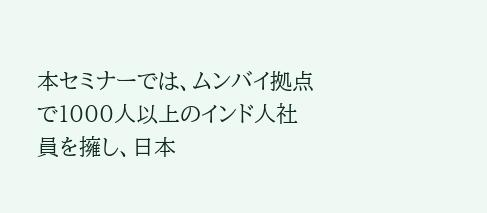本セミナーでは、ムンバイ拠点で1000人以上のインド人社員を擁し、日本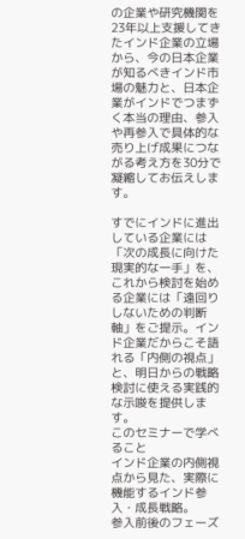の企業や研究機関を23年以上支援してきたインド企業の立場から、今の日本企業が知るべきインド市場の魅力と、日本企業がインドでつまずく本当の理由、参入や再参入で具体的な売り上げ成果につながる考え方を30分で凝縮してお伝えします。

すでにインドに進出している企業には「次の成長に向けた現実的な一手」を、これから検討を始める企業には「遠回りしないための判断軸」をご提示。インド企業だからこそ語れる「内側の視点」と、明日からの戦略検討に使える実践的な示唆を提供します。
このセミナーで学べること
インド企業の内側視点から見た、実際に機能するインド参入・成長戦略。
参入前後のフェーズ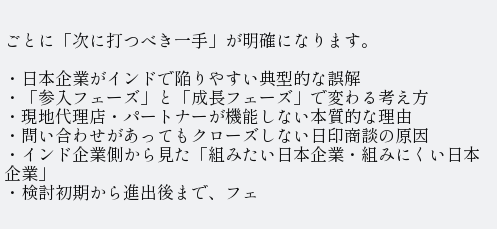ごとに「次に打つべき一手」が明確になります。

・日本企業がインドで陥りやすい典型的な誤解
・「参入フェーズ」と「成長フェーズ」で変わる考え方
・現地代理店・パートナーが機能しない本質的な理由
・問い合わせがあってもクローズしない日印商談の原因
・インド企業側から見た「組みたい日本企業・組みにくい日本企業」
・検討初期から進出後まで、フェ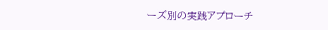ーズ別の実践アプローチ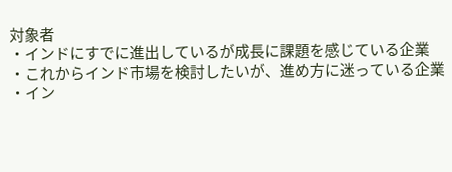対象者
・インドにすでに進出しているが成長に課題を感じている企業
・これからインド市場を検討したいが、進め方に迷っている企業
・イン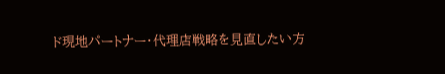ド現地パートナー・代理店戦略を見直したい方